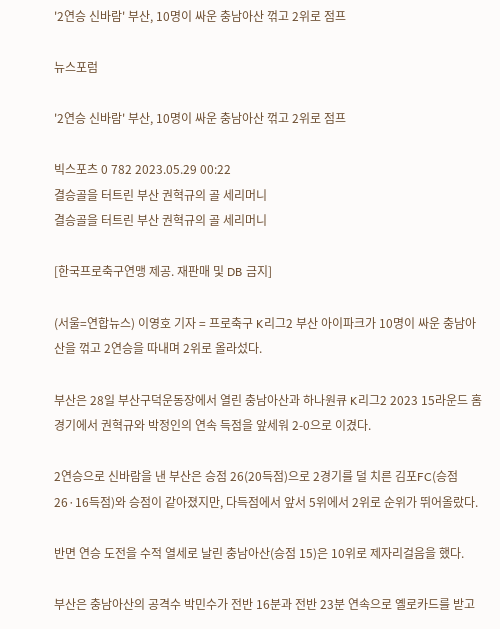'2연승 신바람' 부산, 10명이 싸운 충남아산 꺾고 2위로 점프

뉴스포럼

'2연승 신바람' 부산, 10명이 싸운 충남아산 꺾고 2위로 점프

빅스포츠 0 782 2023.05.29 00:22
결승골을 터트린 부산 권혁규의 골 세리머니
결승골을 터트린 부산 권혁규의 골 세리머니

[한국프로축구연맹 제공. 재판매 및 DB 금지]

(서울=연합뉴스) 이영호 기자 = 프로축구 K리그2 부산 아이파크가 10명이 싸운 충남아산을 꺾고 2연승을 따내며 2위로 올라섰다.

부산은 28일 부산구덕운동장에서 열린 충남아산과 하나원큐 K리그2 2023 15라운드 홈 경기에서 권혁규와 박정인의 연속 득점을 앞세워 2-0으로 이겼다.

2연승으로 신바람을 낸 부산은 승점 26(20득점)으로 2경기를 덜 치른 김포FC(승점 26·16득점)와 승점이 같아졌지만, 다득점에서 앞서 5위에서 2위로 순위가 뛰어올랐다.

반면 연승 도전을 수적 열세로 날린 충남아산(승점 15)은 10위로 제자리걸음을 했다.

부산은 충남아산의 공격수 박민수가 전반 16분과 전반 23분 연속으로 옐로카드를 받고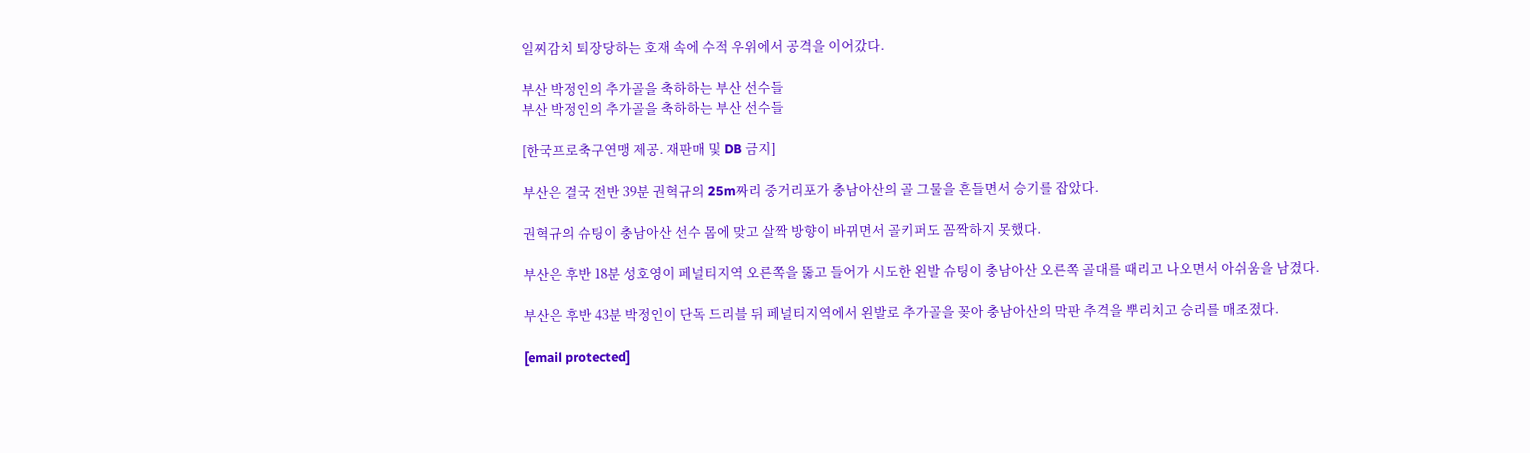일찌감치 퇴장당하는 호재 속에 수적 우위에서 공격을 이어갔다.

부산 박정인의 추가골을 축하하는 부산 선수들
부산 박정인의 추가골을 축하하는 부산 선수들

[한국프로축구연맹 제공. 재판매 및 DB 금지]

부산은 결국 전반 39분 권혁규의 25m짜리 중거리포가 충남아산의 골 그물을 흔들면서 승기를 잡았다.

권혁규의 슈팅이 충남아산 선수 몸에 맞고 살짝 방향이 바뀌면서 골키퍼도 꼼짝하지 못했다.

부산은 후반 18분 성호영이 페널티지역 오른쪽을 뚫고 들어가 시도한 왼발 슈팅이 충남아산 오른쪽 골대를 때리고 나오면서 아쉬움을 남겼다.

부산은 후반 43분 박정인이 단독 드리블 뒤 페널티지역에서 왼발로 추가골을 꽂아 충남아산의 막판 추격을 뿌리치고 승리를 매조졌다.

[email protected]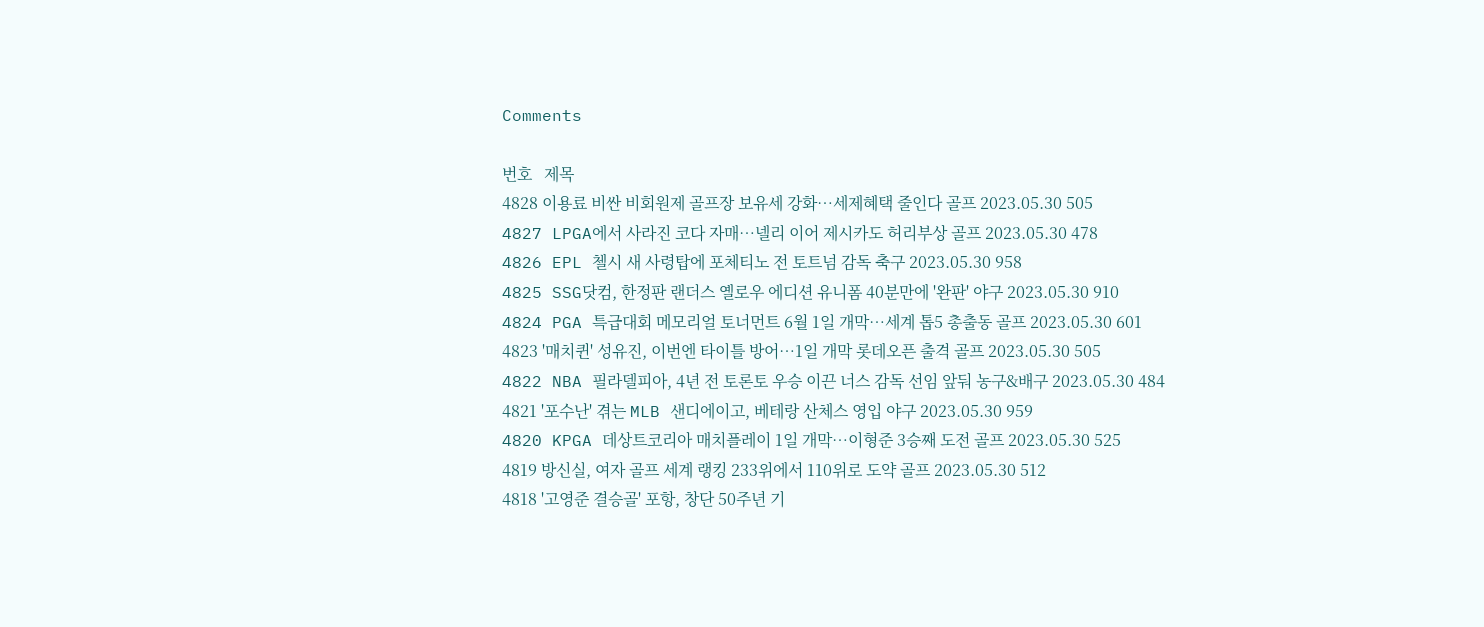Comments

번호   제목
4828 이용료 비싼 비회원제 골프장 보유세 강화…세제혜택 줄인다 골프 2023.05.30 505
4827 LPGA에서 사라진 코다 자매…넬리 이어 제시카도 허리부상 골프 2023.05.30 478
4826 EPL 첼시 새 사령탑에 포체티노 전 토트넘 감독 축구 2023.05.30 958
4825 SSG닷컴, 한정판 랜더스 옐로우 에디션 유니폼 40분만에 '완판' 야구 2023.05.30 910
4824 PGA 특급대회 메모리얼 토너먼트 6월 1일 개막…세계 톱5 총출동 골프 2023.05.30 601
4823 '매치퀸' 성유진, 이번엔 타이틀 방어…1일 개막 롯데오픈 출격 골프 2023.05.30 505
4822 NBA 필라델피아, 4년 전 토론토 우승 이끈 너스 감독 선임 앞둬 농구&배구 2023.05.30 484
4821 '포수난' 겪는 MLB 샌디에이고, 베테랑 산체스 영입 야구 2023.05.30 959
4820 KPGA 데상트코리아 매치플레이 1일 개막…이형준 3승째 도전 골프 2023.05.30 525
4819 방신실, 여자 골프 세계 랭킹 233위에서 110위로 도약 골프 2023.05.30 512
4818 '고영준 결승골' 포항, 창단 50주년 기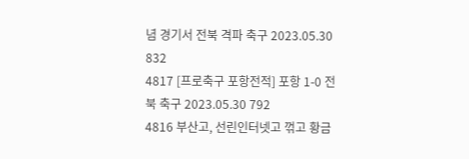념 경기서 전북 격파 축구 2023.05.30 832
4817 [프로축구 포항전적] 포항 1-0 전북 축구 2023.05.30 792
4816 부산고, 선린인터넷고 꺾고 황금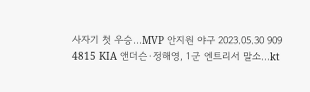사자기 첫 우승…MVP 안지원 야구 2023.05.30 909
4815 KIA 앤더슨·정해영, 1군 엔트리서 말소…kt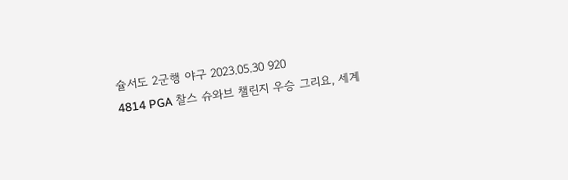슐서도 2군행 야구 2023.05.30 920
4814 PGA 찰스 슈와브 챌린지 우승 그리요, 세계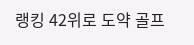랭킹 42위로 도약 골프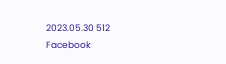2023.05.30 512
Facebook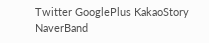Twitter GooglePlus KakaoStory NaverBand